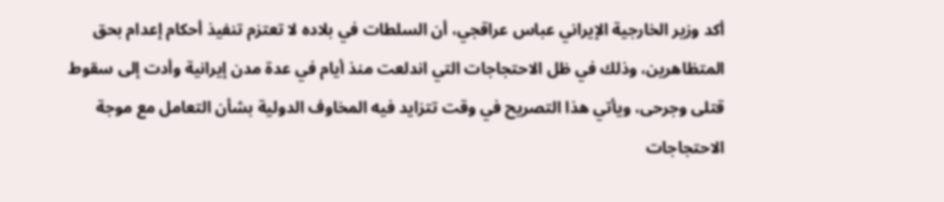أكد وزير الخارجية الإيراني عباس عراقجي، أن السلطات في بلاده لا تعتزم تنفيذ أحكام إعدام بحق المتظاهرين، وذلك في ظل الاحتجاجات التي اندلعت منذ أيام في عدة مدن إيرانية وأدت إلى سقوط قتلى وجرحى، ويأتي هذا التصريح في وقت تتزايد فيه المخاوف الدولية بشأن التعامل مع موجة الاحتجاجات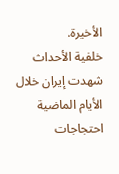الأخيرة.
خلفية الأحداث
شهدت إيران خلال الأيام الماضية احتجاجات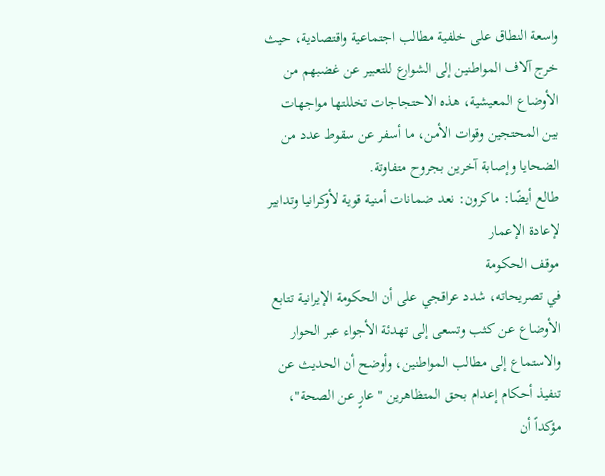واسعة النطاق على خلفية مطالب اجتماعية واقتصادية، حيث خرج آلاف المواطنين إلى الشوارع للتعبير عن غضبهم من الأوضاع المعيشية، هذه الاحتجاجات تخللتها مواجهات بين المحتجين وقوات الأمن، ما أسفر عن سقوط عدد من الضحايا وإصابة آخرين بجروح متفاوتة.
طالع أيضًا: ماكرون: نعد ضمانات أمنية قوية لأوكرانيا وتدابير لإعادة الإعمار
موقف الحكومة
في تصريحاته، شدد عراقجي على أن الحكومة الإيرانية تتابع الأوضاع عن كثب وتسعى إلى تهدئة الأجواء عبر الحوار والاستماع إلى مطالب المواطنين، وأوضح أن الحديث عن تنفيذ أحكام إعدام بحق المتظاهرين "عارٍ عن الصحة"، مؤكداً أن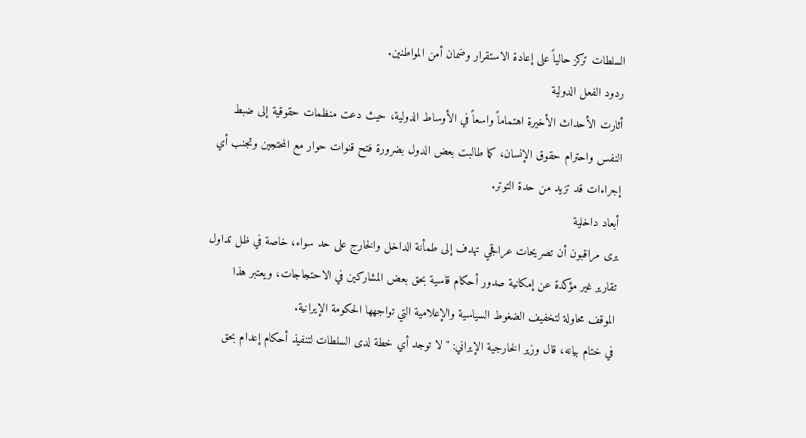السلطات تركز حالياً على إعادة الاستقرار وضمان أمن المواطنين.
ردود الفعل الدولية
أثارت الأحداث الأخيرة اهتماماً واسعاً في الأوساط الدولية، حيث دعت منظمات حقوقية إلى ضبط النفس واحترام حقوق الإنسان، كما طالبت بعض الدول بضرورة فتح قنوات حوار مع المحتجين وتجنب أي إجراءات قد تزيد من حدة التوتر.
أبعاد داخلية
يرى مراقبون أن تصريحات عراقجي تهدف إلى طمأنة الداخل والخارج على حد سواء، خاصة في ظل تداول تقارير غير مؤكدة عن إمكانية صدور أحكام قاسية بحق بعض المشاركين في الاحتجاجات، ويعتبر هذا الموقف محاولة لتخفيف الضغوط السياسية والإعلامية التي تواجهها الحكومة الإيرانية.
في ختام بيانه، قال وزير الخارجية الإيراني: "لا توجد أي خطة لدى السلطات لتنفيذ أحكام إعدام بحق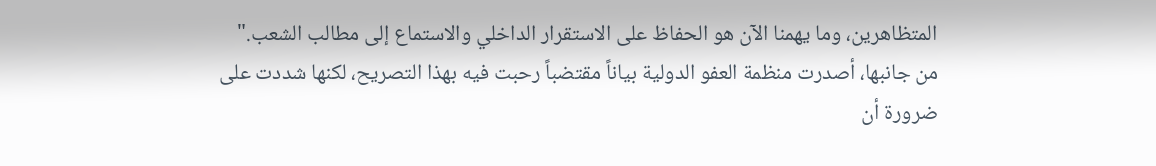المتظاهرين، وما يهمنا الآن هو الحفاظ على الاستقرار الداخلي والاستماع إلى مطالب الشعب."
من جانبها، أصدرت منظمة العفو الدولية بياناً مقتضباً رحبت فيه بهذا التصريح، لكنها شددت على ضرورة أن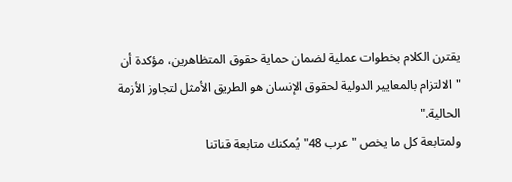يقترن الكلام بخطوات عملية لضمان حماية حقوق المتظاهرين، مؤكدة أن "الالتزام بالمعايير الدولية لحقوق الإنسان هو الطريق الأمثل لتجاوز الأزمة الحالية."
ولمتابعة كل ما يخص "عرب 48" يُمكنك متابعة قناتنا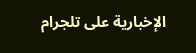الإخبارية على تلجرام